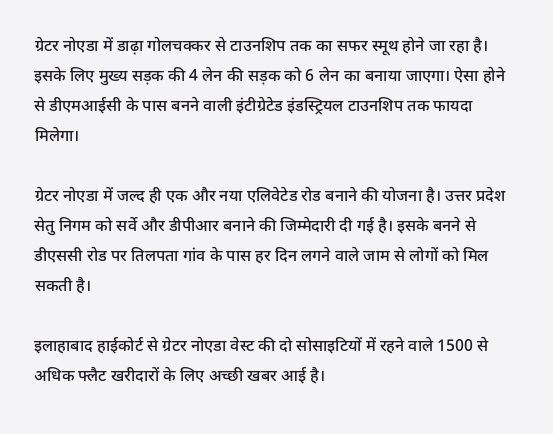ग्रेटर नोएडा में डाढ़ा गोलचक्कर से टाउनशिप तक का सफर स्मूथ होने जा रहा है। इसके लिए मुख्य सड़क की 4 लेन की सड़क को 6 लेन का बनाया जाएगा। ऐसा होने से डीएमआईसी के पास बनने वाली इंटीग्रेटेड इंडस्ट्रियल टाउनशिप तक फायदा मिलेगा।

ग्रेटर नोएडा में जल्द ही एक और नया एलिवेटेड रोड बनाने की योजना है। उत्तर प्रदेश सेतु निगम को सर्वे और डीपीआर बनाने की जिम्मेदारी दी गई है। इसके बनने से डीएससी रोड पर तिलपता गांव के पास हर दिन लगने वाले जाम से लोगों को मिल सकती है।

इलाहाबाद हाईकोर्ट से ग्रेटर नोएडा वेस्ट की दो सोसाइटियों में रहने वाले 1500 से अधिक फ्लैट खरीदारों के लिए अच्छी खबर आई है।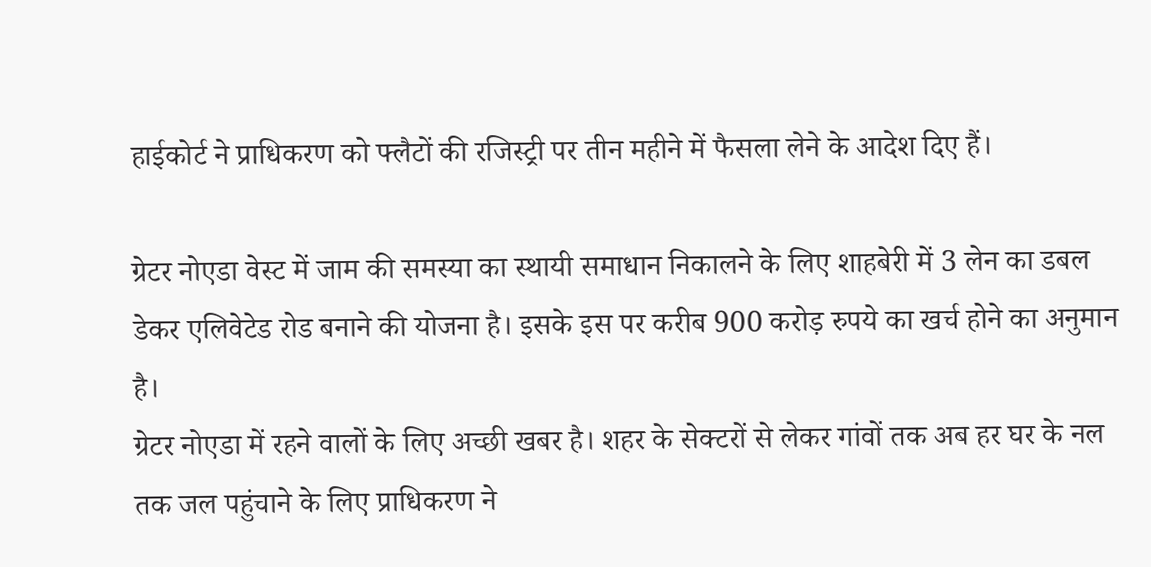हाईकोर्ट ने प्राधिकरण को फ्लैटों की रजिस्ट्री पर तीन महीने में फैसला लेने के आदेश दिए हैं।

ग्रेटर नोएडा वेस्ट में जाम की समस्या का स्थायी समाधान निकालने के लिए शाहबेरी में 3 लेन का डबल डेकर एलिवेटेड रोड बनाने की योजना है। इसके इस पर करीब 900 करोड़ रुपये का खर्च होने का अनुमान है।
ग्रेटर नोएडा में रहने वालों के लिए अच्छी खबर है। शहर के सेक्टरों से लेकर गांवों तक अब हर घर के नल तक जल पहुंचाने के लिए प्राधिकरण ने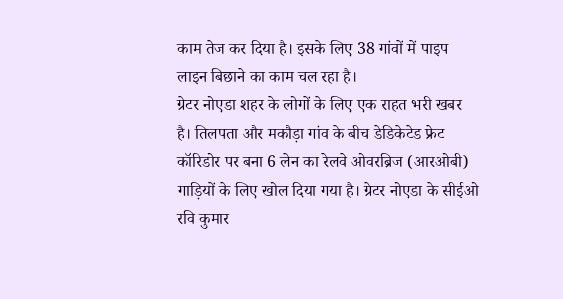काम तेज कर दिया है। इसके लिए 38 गांवों में पाइप लाइन बिछाने का काम चल रहा है।
ग्रेटर नोएडा शहर के लोगों के लिए एक राहत भरी खबर है। तिलपता और मकौड़ा गांव के बीच डेडिकेटेड फ्रेट कॉरिडोर पर बना 6 लेन का रेलवे ओवरब्रिज (आरओबी) गाड़ियों के लिए खोल दिया गया है। ग्रेटर नोएडा के सीईओ रवि कुमार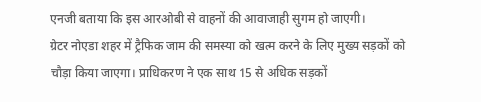एनजी बताया कि इस आरओबी से वाहनों की आवाजाही सुगम हो जाएगी।
ग्रेटर नोएडा शहर में ट्रैफिक जाम की समस्या को खत्म करने के लिए मुख्य सड़कों को चौड़ा किया जाएगा। प्राधिकरण ने एक साथ 15 से अधिक सड़कों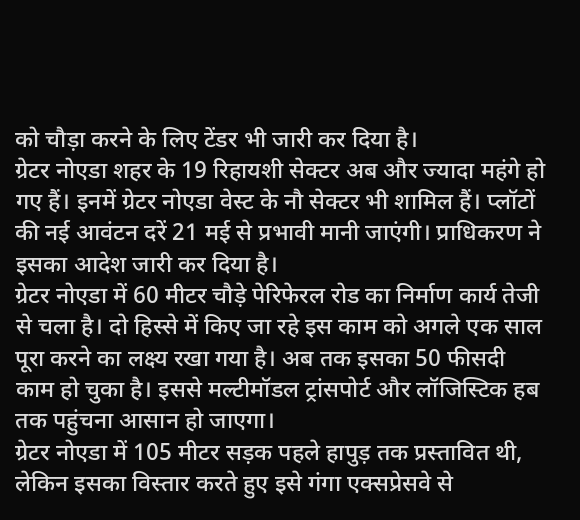को चौड़ा करने के लिए टेंडर भी जारी कर दिया है।
ग्रेटर नोएडा शहर के 19 रिहायशी सेक्टर अब और ज्यादा महंगे हो गए हैं। इनमें ग्रेटर नोएडा वेस्ट के नौ सेक्टर भी शामिल हैं। प्लॉटों की नई आवंटन दरें 21 मई से प्रभावी मानी जाएंगी। प्राधिकरण ने इसका आदेश जारी कर दिया है।
ग्रेटर नोएडा में 60 मीटर चौड़े पेरिफेरल रोड का निर्माण कार्य तेजी से चला है। दो हिस्से में किए जा रहे इस काम को अगले एक साल पूरा करने का लक्ष्य रखा गया है। अब तक इसका 50 फीसदी काम हो चुका है। इससे मल्टीमॉडल ट्रांसपोर्ट और लॉजिस्टिक हब तक पहुंचना आसान हो जाएगा।
ग्रेटर नोएडा में 105 मीटर सड़क पहले हापुड़ तक प्रस्तावित थी, लेकिन इसका विस्तार करते हुए इसे गंगा एक्सप्रेसवे से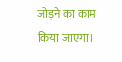जोड़ने का काम किया जाएगा।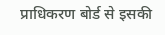प्राधिकरण बोर्ड से इसकी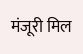मंजूरी मिल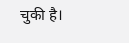चुकी है।